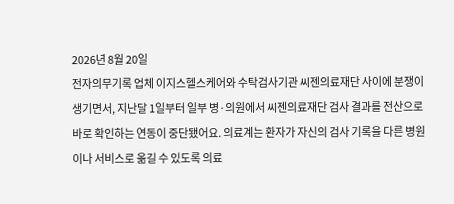2026년 8월 20일
전자의무기록 업체 이지스헬스케어와 수탁검사기관 씨젠의료재단 사이에 분쟁이 생기면서, 지난달 1일부터 일부 병·의원에서 씨젠의료재단 검사 결과를 전산으로 바로 확인하는 연동이 중단됐어요. 의료계는 환자가 자신의 검사 기록을 다른 병원이나 서비스로 옮길 수 있도록 의료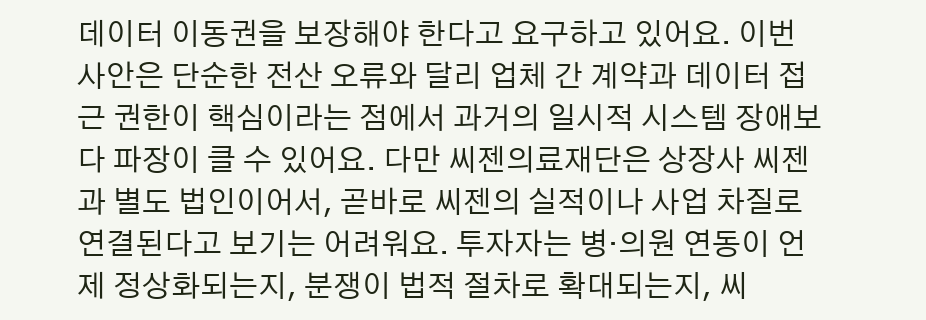데이터 이동권을 보장해야 한다고 요구하고 있어요. 이번 사안은 단순한 전산 오류와 달리 업체 간 계약과 데이터 접근 권한이 핵심이라는 점에서 과거의 일시적 시스템 장애보다 파장이 클 수 있어요. 다만 씨젠의료재단은 상장사 씨젠과 별도 법인이어서, 곧바로 씨젠의 실적이나 사업 차질로 연결된다고 보기는 어려워요. 투자자는 병·의원 연동이 언제 정상화되는지, 분쟁이 법적 절차로 확대되는지, 씨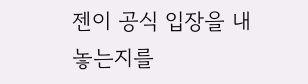젠이 공식 입장을 내놓는지를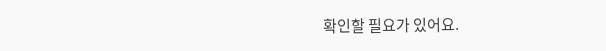확인할 필요가 있어요.